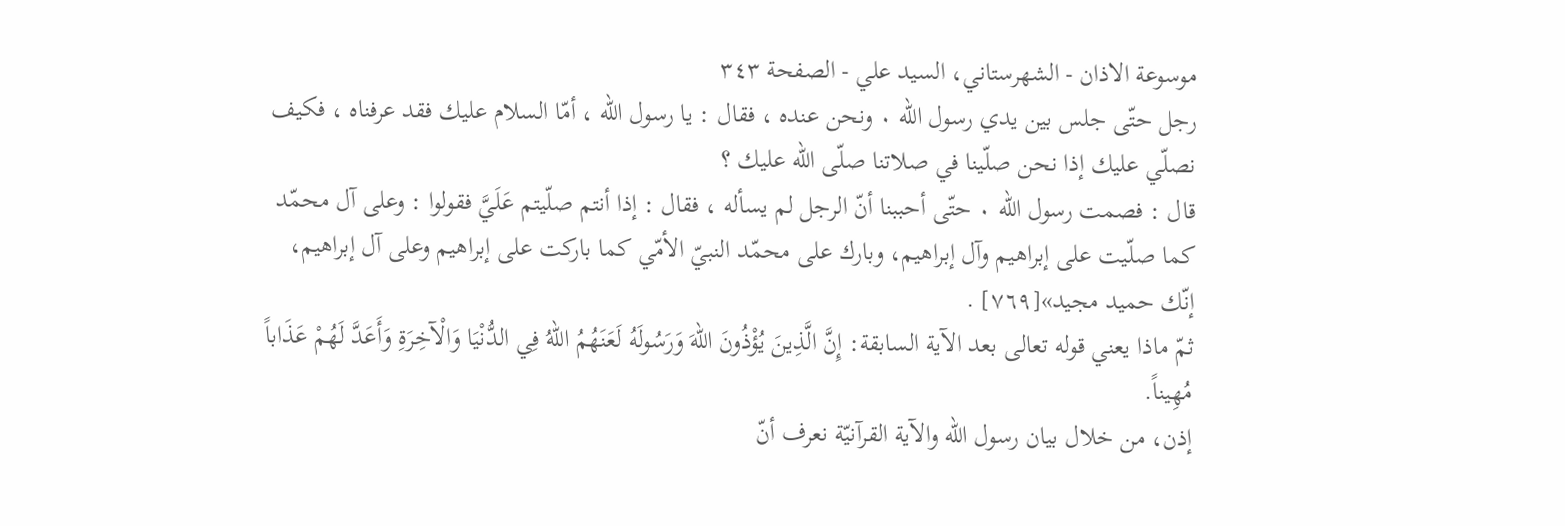موسوعة الاذان - الشهرستاني، السيد علي - الصفحة ٣٤٣
رجل حتّى جلس بين يدي رسول الله ٠ ونحن عنده ، فقال : يا رسول الله ، أمّا السلام عليك فقد عرفناه ، فكيف نصلّي عليك إذا نحن صلّينا في صلاتنا صلّى الله عليك ؟
قال : فصمت رسول الله ٠ حتّى أحببنا أنّ الرجل لم يسأله ، فقال : إذا أنتم صلّيتم عَلَيَّ فقولوا : وعلى آل محمّد كما صلّيت على إبراهيم وآل إبراهيم، وبارك على محمّد النبيّ الأمّي كما باركت على إبراهيم وعلى آل إبراهيم، إنّك حميد مجيد»[٧٦٩] .
ثمّ ماذا يعني قوله تعالى بعد الآية السابقة: إِنَّ الَّذِينَ يُؤْذُونَ اللهَ وَرَسُولَهُ لَعَنَهُمُ اللهُ فِي الدُّنْيَا وَالْآخِرَةِ وَأَعَدَّ لَهُمْ عَذَاباً مُهِيناً.
إذن، من خلال بيان رسول الله والآية القرآنيّة نعرف أنّ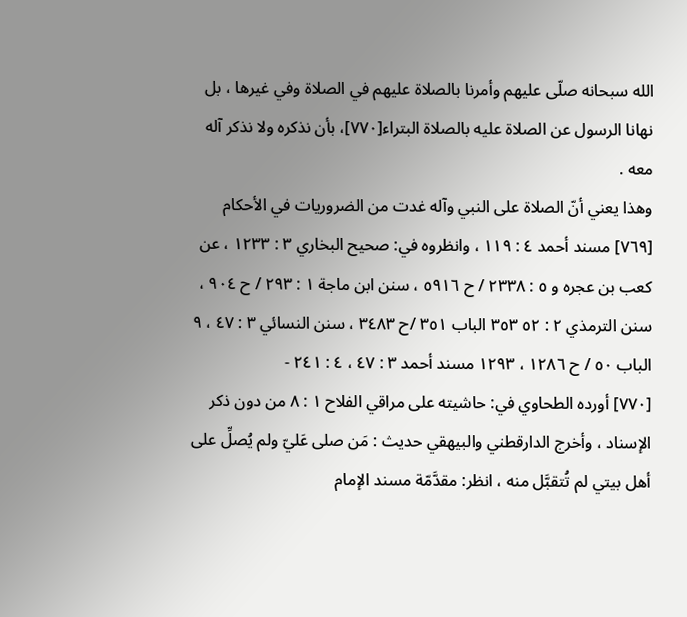الله سبحانه صلّى عليهم وأمرنا بالصلاة عليهم في الصلاة وفي غيرها ، بل نهانا الرسول عن الصلاة عليه بالصلاة البتراء[٧٧٠]، بأن نذكره ولا نذكر آله معه .
وهذا يعني أنّ الصلاة على النبي وآله غدت من الضروريات في الأحكام
[٧٦٩] مسند أحمد ٤ : ١١٩ ، وانظروه في: صحيح البخاري ٣ : ١٢٣٣ ، عن كعب بن عجره و ٥ : ٢٣٣٨ / ح ٥٩١٦ ، سنن ابن ماجة ١ : ٢٩٣ / ح ٩٠٤ ، سنن الترمذي ٢ : ٥٢ ٣٥٣ الباب ٣٥١ /ح ٣٤٨٣ ، سنن النسائي ٣ : ٤٧ ، ٩ الباب ٥٠ / ح ١٢٨٦ ، ١٢٩٣ مسند أحمد ٣ : ٤٧ ، ٤ : ٢٤١ -
[٧٧٠] أورده الطحاوي في: حاشيته على مراقي الفلاح ١ : ٨ من دون ذكر الإسناد ، وأخرج الدارقطني والبيهقي حديث : مَن صلى عَليّ ولم يُصلِّ على أهل بيتي لم تُتقبَّل منه ، انظر: مقدَّمّة مسند الإمام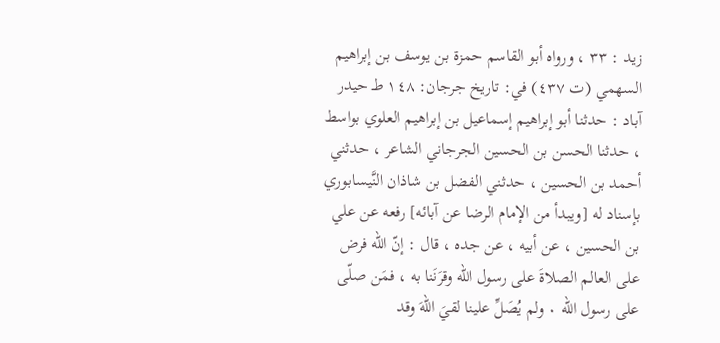زيد : ٣٣ ، ورواه أبو القاسم حمزة بن يوسف بن إبراهيم السهمي (ت ٤٣٧) في: تاريخ جرجان: ١٤٨ طـ حيدر آباد : حدثنا أبو إبراهيم إسماعيل بن إبراهيم العلوي بواسط ، حدثنا الحسن بن الحسين الجرجاني الشاعر ، حدثني أحمد بن الحسين ، حدثني الفضل بن شاذان النَّيسابوري بإسناد له [ويبدأ من الإمام الرضا عن آبائه] رفعه عن علي بن الحسين ، عن أبيه ، عن جده ، قال : إنّ الله فرض على العالم الصلاةَ على رسول الله وقرَنَنا به ، فمَن صلّى على رسول الله ٠ ولم يُصَلِّ علينا لقيَ اللهَ وقد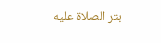بتر الصلاة عليه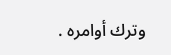وترك أوامره .